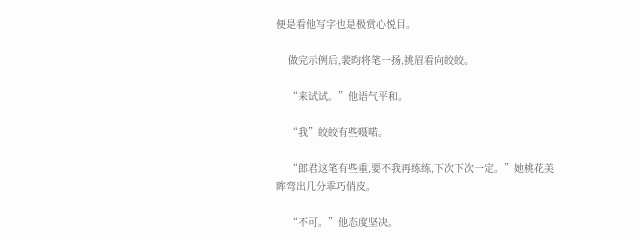便是看他写字也是极赏心悦目。

    做完示例后,裴昀将笔一扬,挑眉看向皎皎。

    “来试试。”他语气平和。

    “我”皎皎有些嗫喏。

    “郎君这笔有些重,要不我再练练,下次下次一定。”她桃花美眸弯出几分乖巧俏皮。

    “不可。”他态度坚决。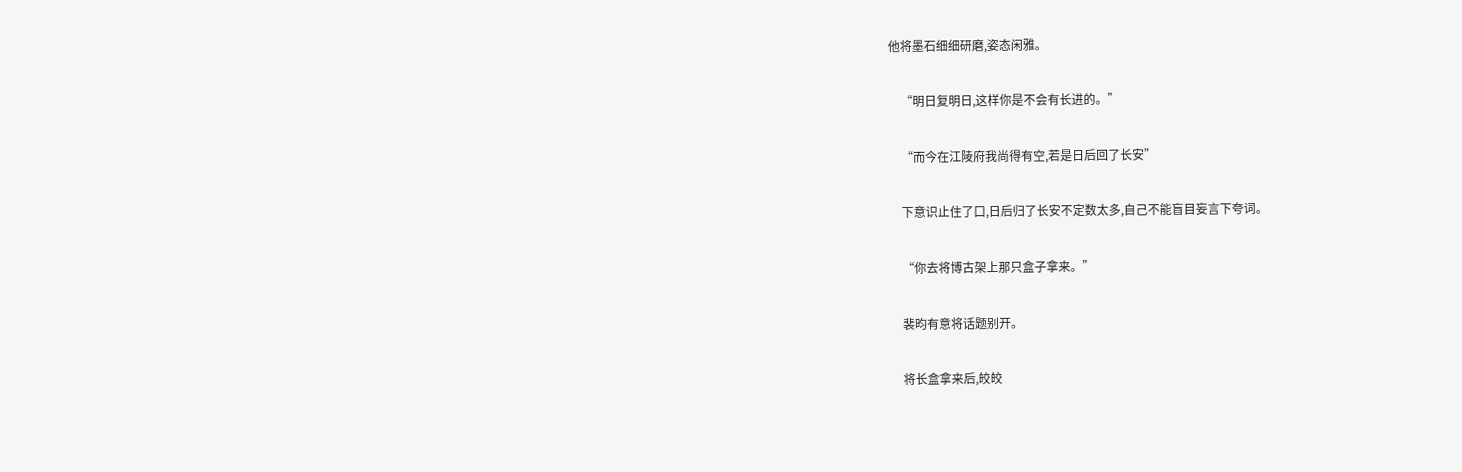他将墨石细细研磨,姿态闲雅。

    “明日复明日,这样你是不会有长进的。”

    “而今在江陵府我尚得有空,若是日后回了长安”

    下意识止住了口,日后归了长安不定数太多,自己不能盲目妄言下夸词。

    “你去将博古架上那只盒子拿来。”

    裴昀有意将话题别开。

    将长盒拿来后,皎皎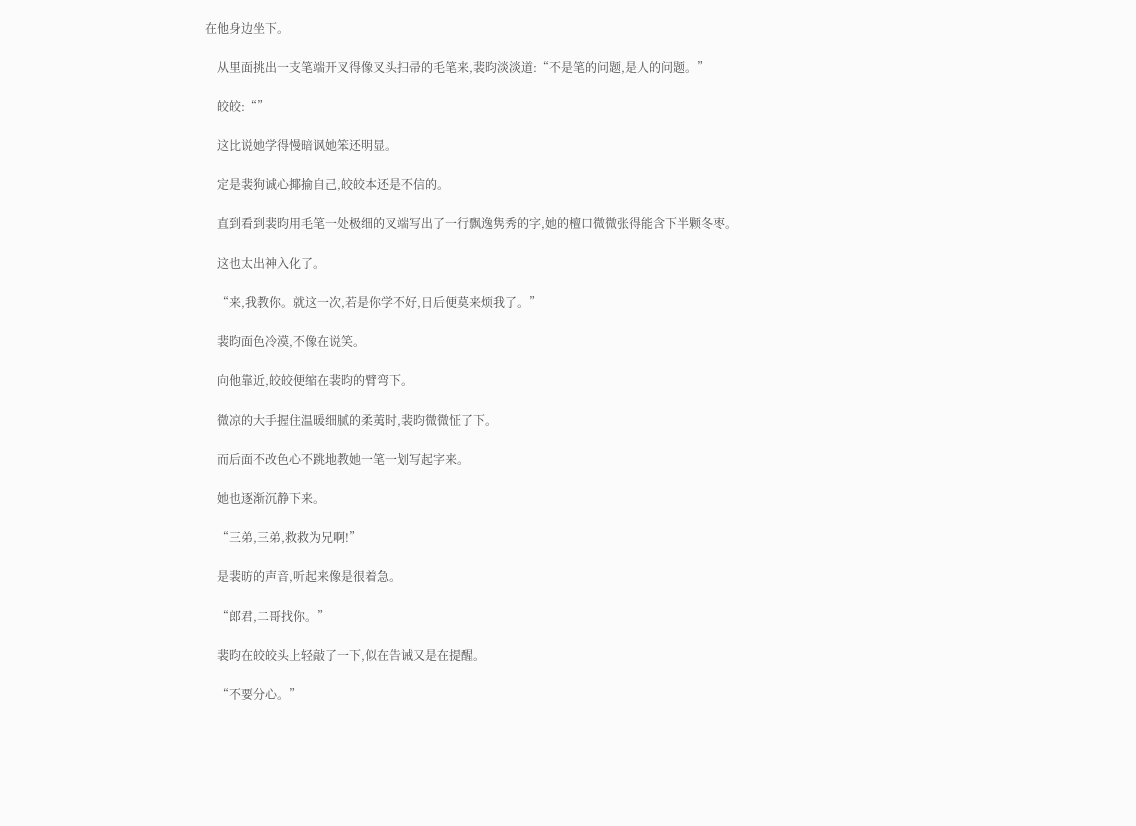在他身边坐下。

    从里面挑出一支笔端开叉得像叉头扫帚的毛笔来,裴昀淡淡道:“不是笔的问题,是人的问题。”

    皎皎:“”

    这比说她学得慢暗讽她笨还明显。

    定是裴狗诚心揶揄自己,皎皎本还是不信的。

    直到看到裴昀用毛笔一处极细的叉端写出了一行飘逸隽秀的字,她的檀口微微张得能含下半颗冬枣。

    这也太出神入化了。

    “来,我教你。就这一次,若是你学不好,日后便莫来烦我了。”

    裴昀面色冷漠,不像在说笑。

    向他靠近,皎皎便缩在裴昀的臂弯下。

    微凉的大手握住温暖细腻的柔荑时,裴昀微微怔了下。

    而后面不改色心不跳地教她一笔一划写起字来。

    她也逐渐沉静下来。

    “三弟,三弟,救救为兄啊!”

    是裴昉的声音,听起来像是很着急。

    “郎君,二哥找你。”

    裴昀在皎皎头上轻敲了一下,似在告诫又是在提醒。

    “不要分心。”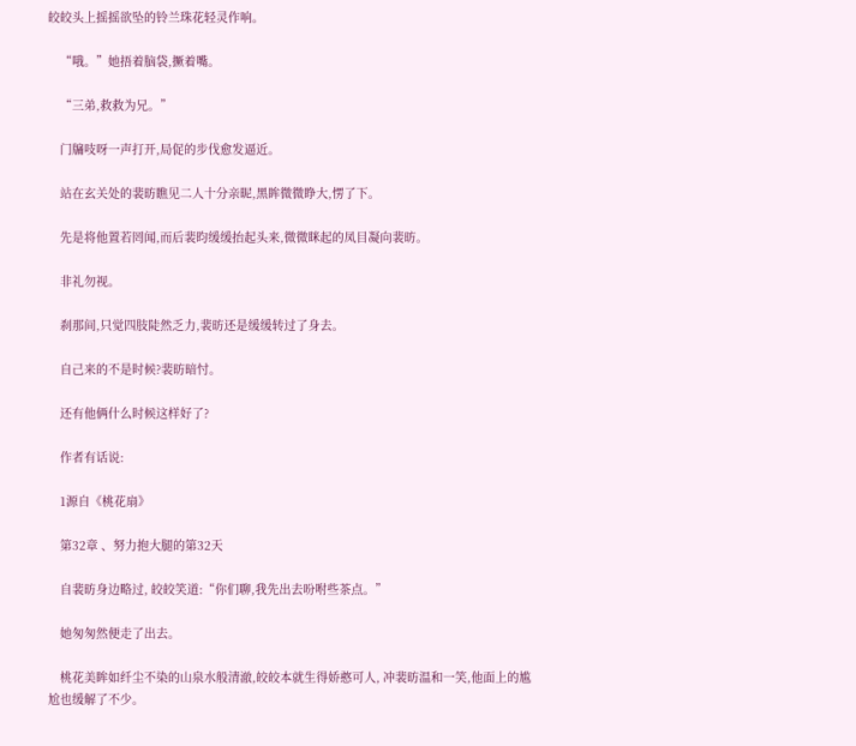皎皎头上摇摇欲坠的铃兰珠花轻灵作响。

    “哦。”她捂着脑袋,撅着嘴。

    “三弟,救救为兄。”

    门牖吱呀一声打开,局促的步伐愈发逼近。

    站在玄关处的裴昉瞧见二人十分亲昵,黑眸微微睁大,愣了下。

    先是将他置若罔闻,而后裴昀缓缓抬起头来,微微眯起的凤目凝向裴昉。

    非礼勿视。

    刹那间,只觉四肢陡然乏力,裴昉还是缓缓转过了身去。

    自己来的不是时候?裴昉暗忖。

    还有他俩什么时候这样好了?

    作者有话说:

    1源自《桃花扇》

    第32章 、努力抱大腿的第32天

    自裴昉身边略过, 皎皎笑道:“你们聊,我先出去吩咐些茶点。”

    她匆匆然便走了出去。

    桃花美眸如纤尘不染的山泉水般清澈,皎皎本就生得娇憨可人, 冲裴昉温和一笑,他面上的尴尬也缓解了不少。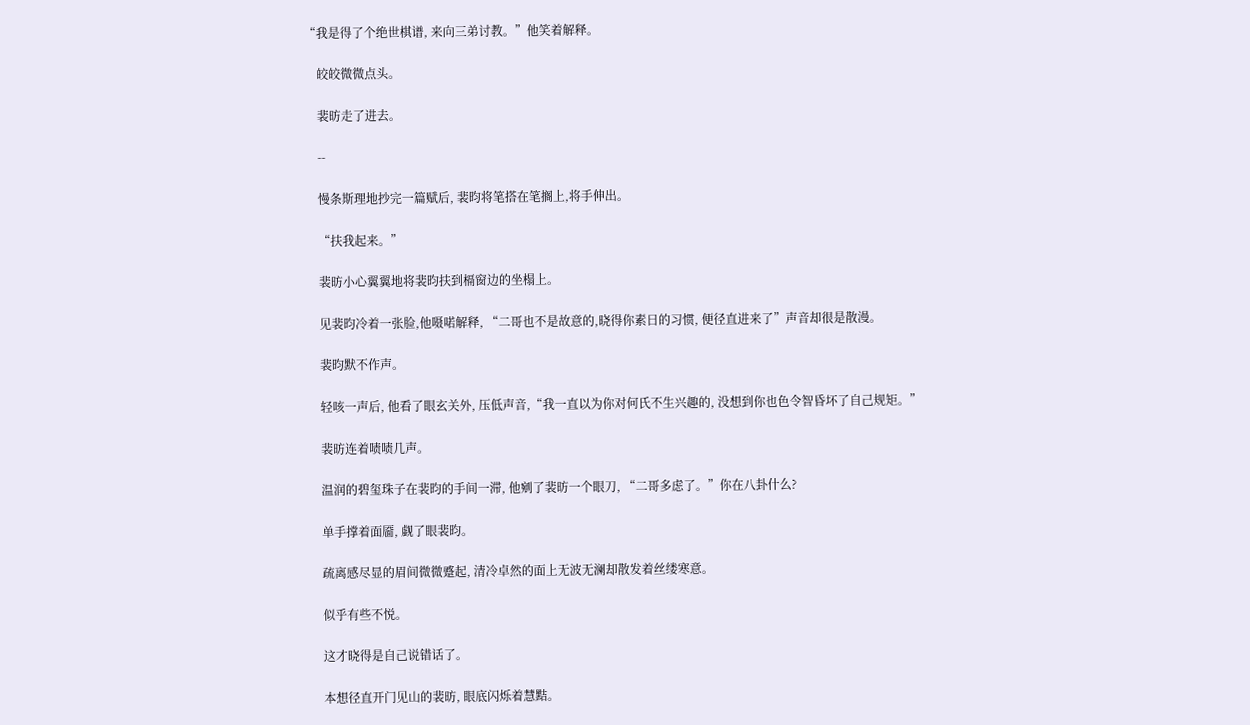“我是得了个绝世棋谱, 来向三弟讨教。”他笑着解释。

    皎皎微微点头。

    裴昉走了进去。

    --

    慢条斯理地抄完一篇赋后, 裴昀将笔搭在笔搁上,将手伸出。

    “扶我起来。”

    裴昉小心翼翼地将裴昀扶到槅窗边的坐榻上。

    见裴昀冷着一张脸,他嗫喏解释, “二哥也不是故意的,晓得你素日的习惯, 便径直进来了”声音却很是散漫。

    裴昀默不作声。

    轻咳一声后, 他看了眼玄关外, 压低声音,“我一直以为你对何氏不生兴趣的, 没想到你也色令智昏坏了自己规矩。”

    裴昉连着啧啧几声。

    温润的碧玺珠子在裴昀的手间一滞, 他剜了裴昉一个眼刀, “二哥多虑了。”你在八卦什么?

    单手撑着面靥, 觑了眼裴昀。

    疏离感尽显的眉间微微蹙起, 清冷卓然的面上无波无澜却散发着丝缕寒意。

    似乎有些不悦。

    这才晓得是自己说错话了。

    本想径直开门见山的裴昉, 眼底闪烁着慧黠。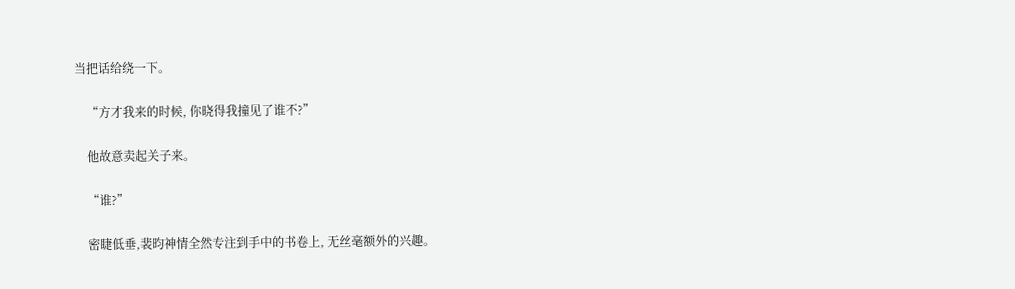当把话给绕一下。

    “方才我来的时候, 你晓得我撞见了谁不?”

    他故意卖起关子来。

    “谁?”

    密睫低垂,裴昀神情全然专注到手中的书卷上, 无丝毫额外的兴趣。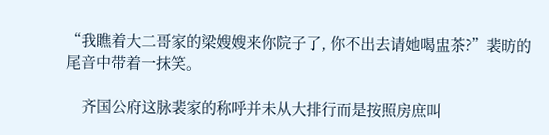“我瞧着大二哥家的梁嫂嫂来你院子了, 你不出去请她喝盅茶?”裴昉的尾音中带着一抹笑。

    齐国公府这脉裴家的称呼并未从大排行而是按照房庶叫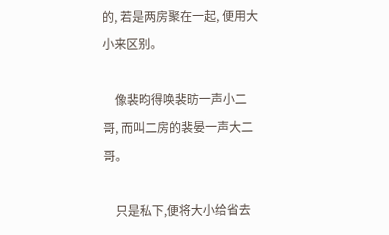的, 若是两房聚在一起, 便用大小来区别。

    像裴昀得唤裴昉一声小二哥, 而叫二房的裴晏一声大二哥。

    只是私下,便将大小给省去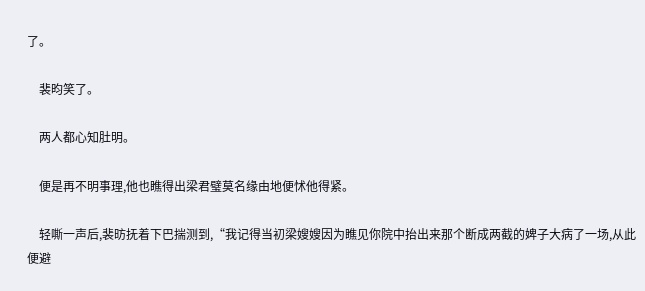了。

    裴昀笑了。

    两人都心知肚明。

    便是再不明事理,他也瞧得出梁君璧莫名缘由地便怵他得紧。

    轻嘶一声后,裴昉抚着下巴揣测到,“我记得当初梁嫂嫂因为瞧见你院中抬出来那个断成两截的婢子大病了一场,从此便避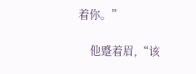着你。”

    他蹙着眉,“该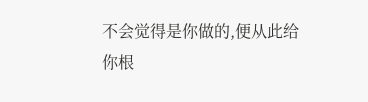不会觉得是你做的,便从此给你根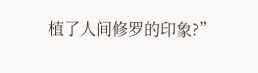植了人间修罗的印象?”